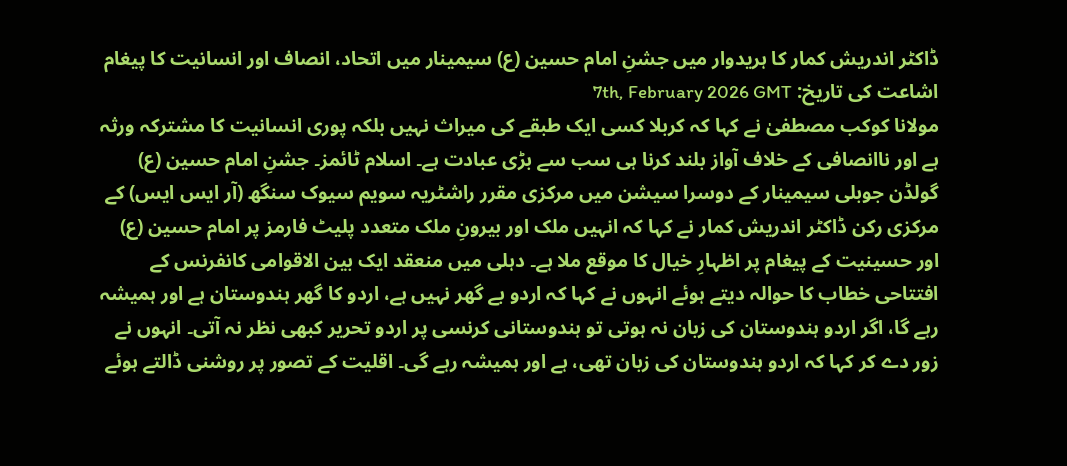ڈاکٹر اندریش کمار کا ہریدوار میں جشنِ امام حسین (ع) سیمینار میں اتحاد، انصاف اور انسانیت کا پیغام
اشاعت کی تاریخ: 7th, February 2026 GMT
مولانا کوکب مصطفیٰ نے کہا کہ کربلا کسی ایک طبقے کی میراث نہیں بلکہ پوری انسانیت کا مشترکہ ورثہ ہے اور ناانصافی کے خلاف آواز بلند کرنا ہی سب سے بڑی عبادت ہے۔ اسلام ٹائمز۔ جشنِ امام حسین (ع) گولڈن جوبلی سیمینار کے دوسرا سیشن میں مرکزی مقرر راشٹریہ سویم سیوک سنگھ (آر ایس ایس) کے مرکزی رکن ڈاکٹر اندریش کمار نے کہا کہ انہیں ملک اور بیرونِ ملک متعدد پلیٹ فارمز پر امام حسین (ع) اور حسینیت کے پیغام پر اظہارِ خیال کا موقع ملا ہے۔ دہلی میں منعقد ایک بین الاقوامی کانفرنس کے افتتاحی خطاب کا حوالہ دیتے ہوئے انہوں نے کہا کہ اردو بے گھر نہیں ہے، اردو کا گھر ہندوستان ہے اور ہمیشہ رہے گا، اگر اردو ہندوستان کی زبان نہ ہوتی تو ہندوستانی کرنسی پر اردو تحریر کبھی نظر نہ آتی۔ انہوں نے زور دے کر کہا کہ اردو ہندوستان کی زبان تھی، ہے اور ہمیشہ رہے گی۔ اقلیت کے تصور پر روشنی ڈالتے ہوئے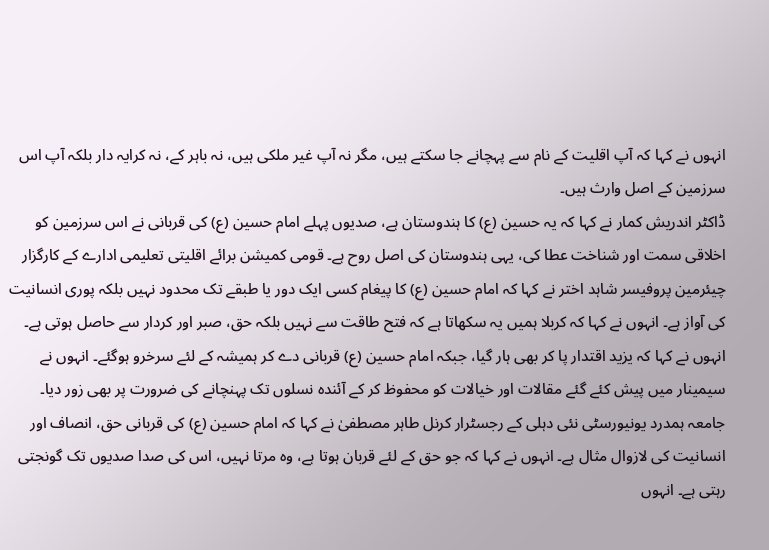انہوں نے کہا کہ آپ اقلیت کے نام سے پہچانے جا سکتے ہیں، مگر نہ آپ غیر ملکی ہیں، نہ باہر کے، نہ کرایہ دار بلکہ آپ اس سرزمین کے اصل وارث ہیں۔
ڈاکٹر اندریش کمار نے کہا کہ یہ حسین (ع) کا ہندوستان ہے، صدیوں پہلے امام حسین (ع) کی قربانی نے اس سرزمین کو اخلاقی سمت اور شناخت عطا کی، یہی ہندوستان کی اصل روح ہے۔ قومی کمیشن برائے اقلیتی تعلیمی ادارے کے کارگزار چیئرمین پروفیسر شاہد اختر نے کہا کہ امام حسین (ع) کا پیغام کسی ایک دور یا طبقے تک محدود نہیں بلکہ پوری انسانیت کی آواز ہے۔ انہوں نے کہا کہ کربلا ہمیں یہ سکھاتا ہے کہ فتح طاقت سے نہیں بلکہ حق، صبر اور کردار سے حاصل ہوتی ہے۔ انہوں نے کہا کہ یزید اقتدار پا کر بھی ہار گیا، جبکہ امام حسین (ع) قربانی دے کر ہمیشہ کے لئے سرخرو ہوگئے۔ انہوں نے سیمینار میں پیش کئے گئے مقالات اور خیالات کو محفوظ کر کے آئندہ نسلوں تک پہنچانے کی ضرورت پر بھی زور دیا۔
جامعہ ہمدرد یونیورسٹی نئی دہلی کے رجسٹرار کرنل طاہر مصطفیٰ نے کہا کہ امام حسین (ع) کی قربانی حق، انصاف اور انسانیت کی لازوال مثال ہے۔ انہوں نے کہا کہ جو حق کے لئے قربان ہوتا ہے، وہ مرتا نہیں، اس کی صدا صدیوں تک گونجتی رہتی ہے۔ انہوں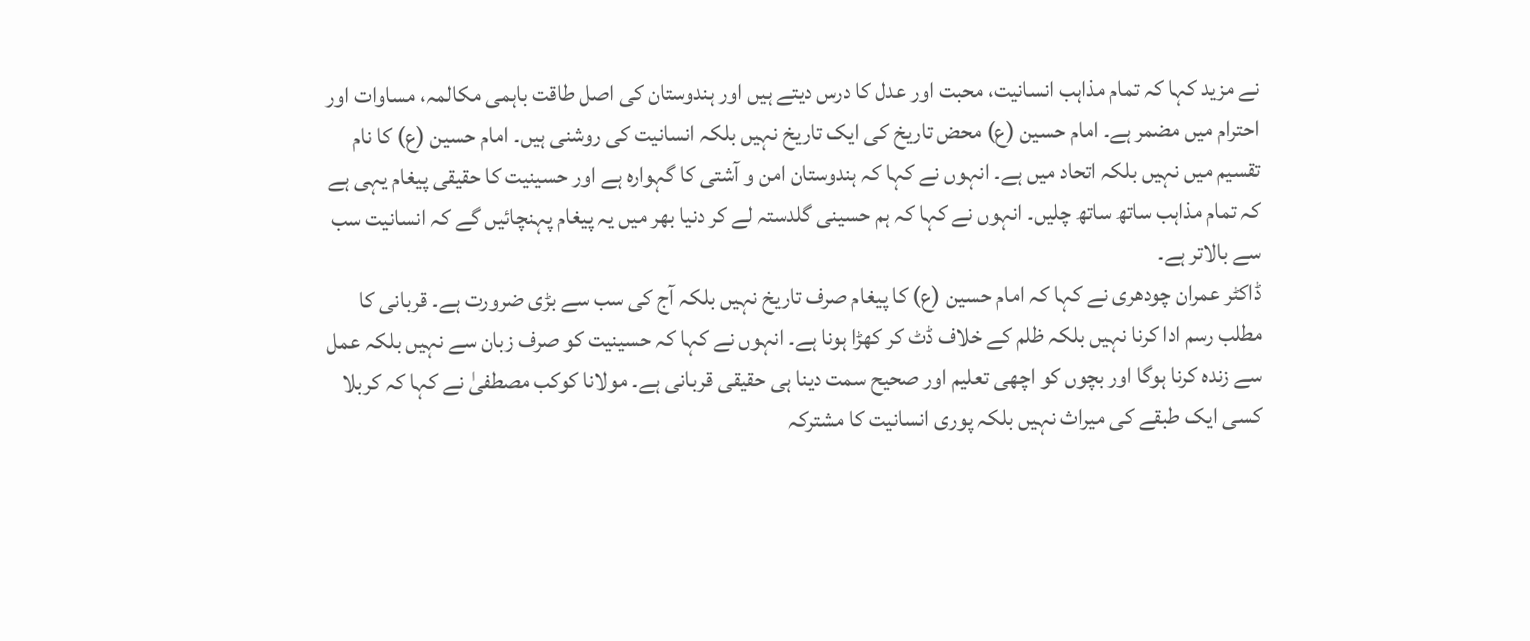نے مزید کہا کہ تمام مذاہب انسانیت، محبت اور عدل کا درس دیتے ہیں اور ہندوستان کی اصل طاقت باہمی مکالمہ، مساوات اور احترام میں مضمر ہے۔ امام حسین (ع) محض تاریخ کی ایک تاریخ نہیں بلکہ انسانیت کی روشنی ہیں۔ امام حسین (ع) کا نام تقسیم میں نہیں بلکہ اتحاد میں ہے۔ انہوں نے کہا کہ ہندوستان امن و آشتی کا گہوارہ ہے اور حسینیت کا حقیقی پیغام یہی ہے کہ تمام مذاہب ساتھ ساتھ چلیں۔ انہوں نے کہا کہ ہم حسینی گلدستہ لے کر دنیا بھر میں یہ پیغام پہنچائیں گے کہ انسانیت سب سے بالاتر ہے۔
ڈاکٹر عمران چودھری نے کہا کہ امام حسین (ع) کا پیغام صرف تاریخ نہیں بلکہ آج کی سب سے بڑی ضرورت ہے۔ قربانی کا مطلب رسم ادا کرنا نہیں بلکہ ظلم کے خلاف ڈٹ کر کھڑا ہونا ہے۔ انہوں نے کہا کہ حسینیت کو صرف زبان سے نہیں بلکہ عمل سے زندہ کرنا ہوگا اور بچوں کو اچھی تعلیم اور صحیح سمت دینا ہی حقیقی قربانی ہے۔ مولانا کوکب مصطفیٰ نے کہا کہ کربلا کسی ایک طبقے کی میراث نہیں بلکہ پوری انسانیت کا مشترکہ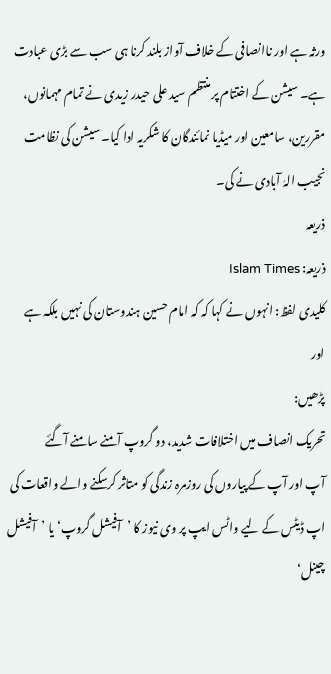ورثہ ہے اور ناانصافی کے خلاف آواز بلند کرنا ہی سب سے بڑی عبادت ہے۔ سیشن کے اختتام پر منتظم سید علی حیدر زیدی نے تمام مہمانوں، مقررین، سامعین اور میڈیا نمائندگان کا شکریہ ادا کیا۔ سیشن کی نظامت نجیب الہٰ آبادی نے کی۔
ذریعہ
ذریعہ: Islam Times
کلیدی لفظ: انہوں نے کہا کہ کہ امام حسین ہندوستان کی نہیں بلکہ ہے اور
پڑھیں:
تحریک انصاف میں اختلافات شدید، دو گروپ آمنے سامنے آگئے
آپ اور آپ کے پیاروں کی روزمرہ زندگی کو متاثر کرسکنے والے واقعات کی اپ ڈیٹس کے لیے واٹس ایپ پر وی نیوز کا ’آفیشل گروپ‘ یا ’آفیشل چینل‘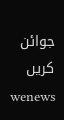جوائن کریں
wenews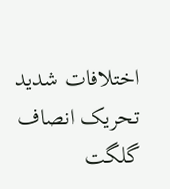اختلافات شدید تحریک انصاف گلگت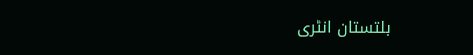بلتستان انٹری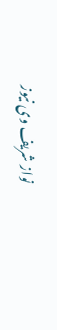نواز شریف وی نیوز